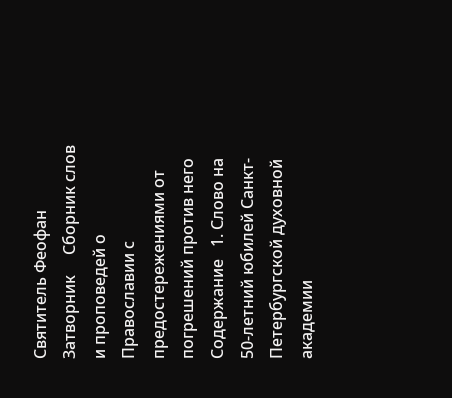Святитель Феофан Затворник     Сборник слов и проповедей о Православии с предостережениями от погрешений против него       Содержание   1. Слово на 50-летний юбилей Санкт-Петербургской духовной академии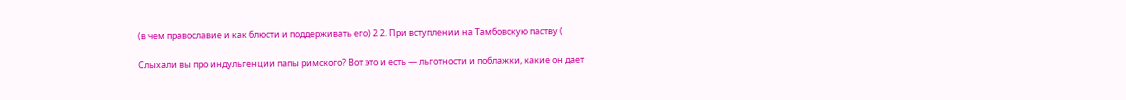(в чем православие и как блюсти и поддерживать его) 2 2. При вступлении на Тамбовскую паству (

Слыхали вы про индульгенции папы римского? Вот это и есть — льготности и поблажки, какие он дает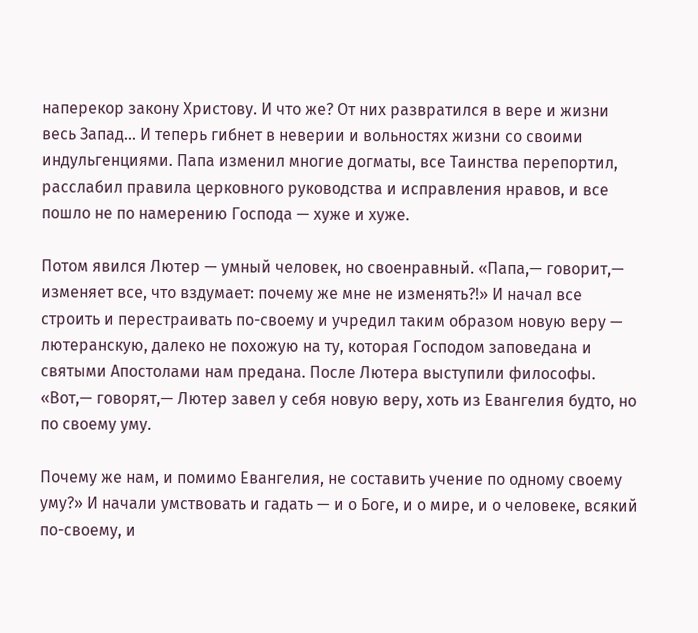наперекор закону Христову. И что же? От них развратился в вере и жизни весь Запад... И теперь гибнет в неверии и вольностях жизни со своими индульгенциями. Папа изменил многие догматы, все Таинства перепортил, расслабил правила церковного руководства и исправления нравов, и все пошло не по намерению Господа — хуже и хуже.

Потом явился Лютер — умный человек, но своенравный. «Папа,— говорит,— изменяет все, что вздумает: почему же мне не изменять?!» И начал все строить и перестраивать по-своему и учредил таким образом новую веру — лютеранскую, далеко не похожую на ту, которая Господом заповедана и святыми Апостолами нам предана. После Лютера выступили философы. «Вот,— говорят,— Лютер завел у себя новую веру, хоть из Евангелия будто, но по своему уму.

Почему же нам, и помимо Евангелия, не составить учение по одному своему уму?» И начали умствовать и гадать — и о Боге, и о мире, и о человеке, всякий по-своему, и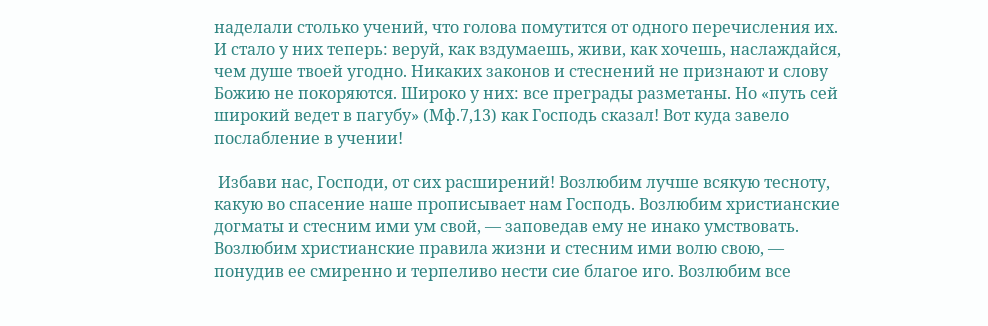наделали столько учений, что голова помутится от одного перечисления их. И стало у них теперь: веруй, как вздумаешь, живи, как хочешь, наслаждайся, чем душе твоей угодно. Никаких законов и стеснений не признают и слову Божию не покоряются. Широко у них: все преграды разметаны. Но «путь сей широкий ведет в пагубу» (Мф.7,13) как Господь сказал! Вот куда завело послабление в учении!

 Избави нас, Господи, от сих расширений! Возлюбим лучше всякую тесноту, какую во спасение наше прописывает нам Господь. Возлюбим христианские догматы и стесним ими ум свой, — заповедав ему не инако умствовать. Возлюбим христианские правила жизни и стесним ими волю свою, — понудив ее смиренно и терпеливо нести сие благое иго. Возлюбим все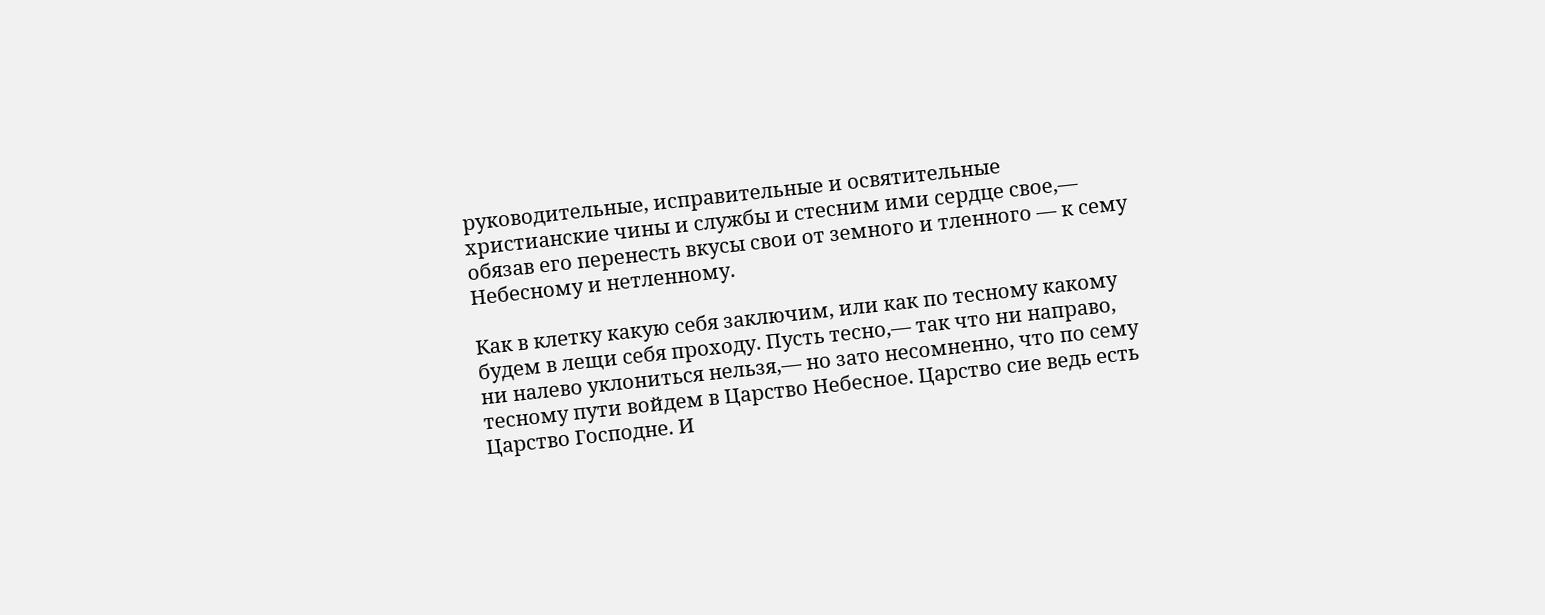руководительные, исправительные и освятительные христианские чины и службы и стесним ими сердце свое,— обязав его перенесть вкусы свои от земного и тленного — к сему Небесному и нетленному.

Как в клетку какую себя заключим, или как по тесному какому будем в лещи себя проходу. Пусть тесно,— так что ни направо, ни налево уклониться нельзя,— но зато несомненно, что по сему тесному пути войдем в Царство Небесное. Царство сие ведь есть Царство Господне. И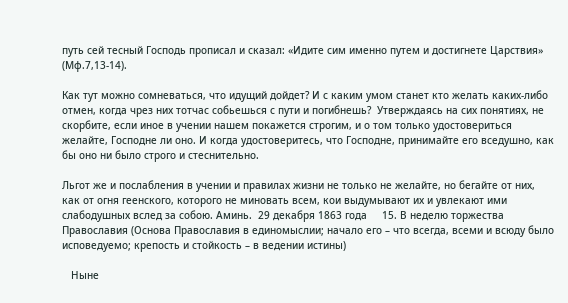путь сей тесный Господь прописал и сказал: «Идите сим именно путем и достигнете Царствия» (Мф.7,13-14).

Как тут можно сомневаться, что идущий дойдет? И с каким умом станет кто желать каких-либо отмен, когда чрез них тотчас собьешься с пути и погибнешь?  Утверждаясь на сих понятиях, не скорбите, если иное в учении нашем покажется строгим, и о том только удостовериться желайте, Господне ли оно. И когда удостоверитесь, что Господне, принимайте его вседушно, как бы оно ни было строго и стеснительно.

Льгот же и послабления в учении и правилах жизни не только не желайте, но бегайте от них, как от огня геенского, которого не миновать всем, кои выдумывают их и увлекают ими слабодушных вслед за собою. Аминь.  29 декабря 1863 года     15. В неделю торжества Православия (Основа Православия в единомыслии; начало его – что всегда, всеми и всюду было исповедуемо; крепость и стойкость – в ведении истины)

   Ныне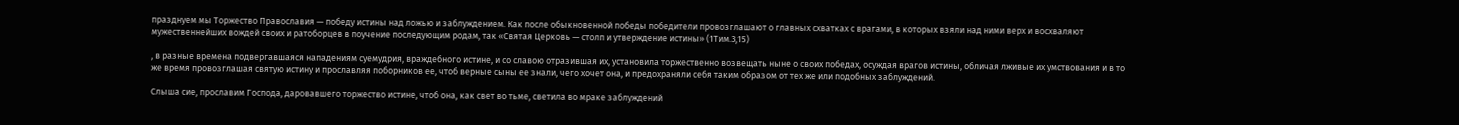празднуем мы Торжество Православия — победу истины над ложью и заблуждением. Как после обыкновенной победы победители провозглашают о главных схватках с врагами, в которых взяли над ними верх и восхваляют мужественнейших вождей своих и ратоборцев в поучение последующим родам, так «Святая Церковь — столп и утверждение истины» (1Тим.3,15)

, в разные времена подвергавшаяся нападениям суемудрия, враждебного истине, и со славою отразившая их, установила торжественно возвещать ныне о своих победах, осуждая врагов истины, обличая лживые их умствования и в то же время провозглашая святую истину и прославляя поборников ее, чтоб верные сыны ее знали, чего хочет она, и предохраняли себя таким образом от тех же или подобных заблуждений.

Слыша сие, прославим Господа, даровавшего торжество истине, чтоб она, как свет во тьме, светила во мраке заблуждений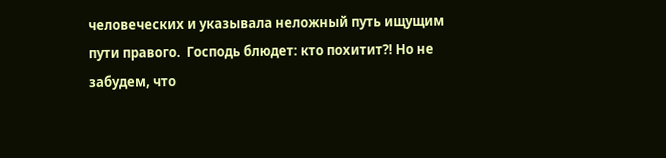человеческих и указывала неложный путь ищущим пути правого.  Господь блюдет: кто похитит?! Но не забудем, что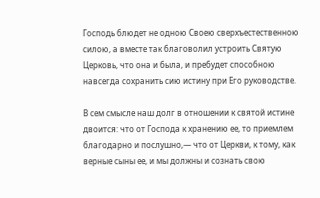Господь блюдет не одною Своею сверхъестественною силою, а вместе так благоволил устроить Святую Церковь, что она и была, и пребудет способною навсегда сохранить сию истину при Его руководстве.

В сем смысле наш долг в отношении к святой истине двоится: что от Господа к хранению ее, то приемлем благодарно и послушно,— что от Церкви, к тому, как верные сыны ее, и мы должны и сознать свою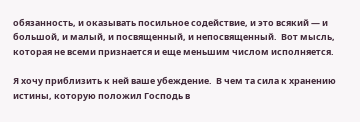обязанность, и оказывать посильное содействие, и это всякий — и большой, и малый, и посвященный, и непосвященный.  Вот мысль, которая не всеми признается и еще меньшим числом исполняется.

Я хочу приблизить к ней ваше убеждение.  В чем та сила к хранению истины, которую положил Господь в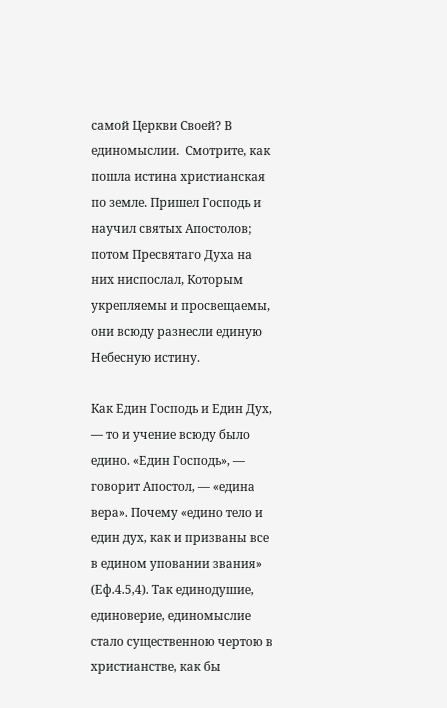самой Церкви Своей? В единомыслии.  Смотрите, как пошла истина христианская по земле. Пришел Господь и научил святых Апостолов; потом Пресвятаго Духа на них ниспослал, Которым укрепляемы и просвещаемы, они всюду разнесли единую Небесную истину.

Как Един Господь и Един Дух, — то и учение всюду было едино. «Един Господь», — говорит Апостол, — «едина вера». Почему «едино тело и един дух, как и призваны все в едином уповании звания» (Еф.4.5,4). Так единодушие, единоверие, единомыслие стало существенною чертою в христианстве, как бы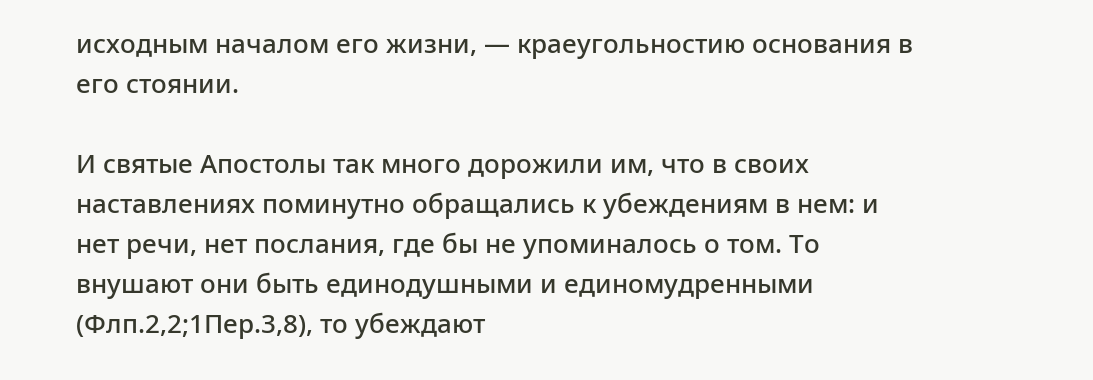исходным началом его жизни, — краеугольностию основания в его стоянии.

И святые Апостолы так много дорожили им, что в своих наставлениях поминутно обращались к убеждениям в нем: и нет речи, нет послания, где бы не упоминалось о том. То внушают они быть единодушными и единомудренными (Флп.2,2;1Пер.3,8), то убеждают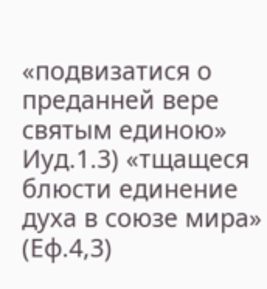«подвизатися о преданней вере святым единою» Иуд.1.3) «тщащеся блюсти единение духа в союзе мира» (Еф.4,3)